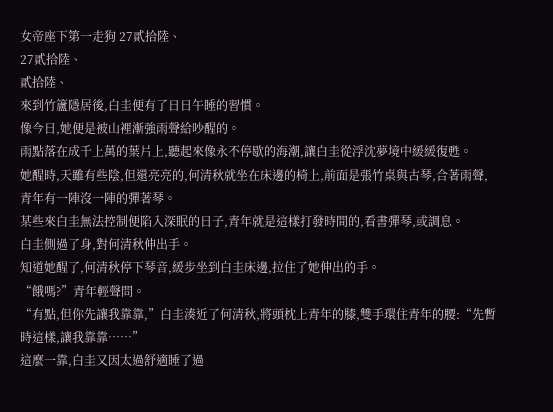女帝座下第一走狗 27貳拾陸、
27貳拾陸、
貳拾陸、
來到竹籚隱居後,白圭便有了日日午睡的習慣。
像今日,她便是被山裡漸強雨聲給吵醒的。
雨點落在成千上萬的葉片上,聽起來像永不停歇的海潮,讓白圭從浮沈夢境中緩緩復甦。
她醒時,天雖有些陰,但還亮亮的,何清秋就坐在床邊的椅上,前面是張竹桌與古琴,合著雨聲,青年有一陣沒一陣的彈著琴。
某些來白圭無法控制便陷入深眠的日子,青年就是這樣打發時間的,看書彈琴,或調息。
白圭側過了身,對何清秋伸出手。
知道她醒了,何清秋停下琴音,緩步坐到白圭床邊,拉住了她伸出的手。
“餓嗎?”青年輕聲問。
“有點,但你先讓我靠靠,”白圭湊近了何清秋,將頭枕上青年的膝,雙手環住青年的腰:“先暫時這樣,讓我靠靠……”
這麼一靠,白圭又因太過舒適睡了過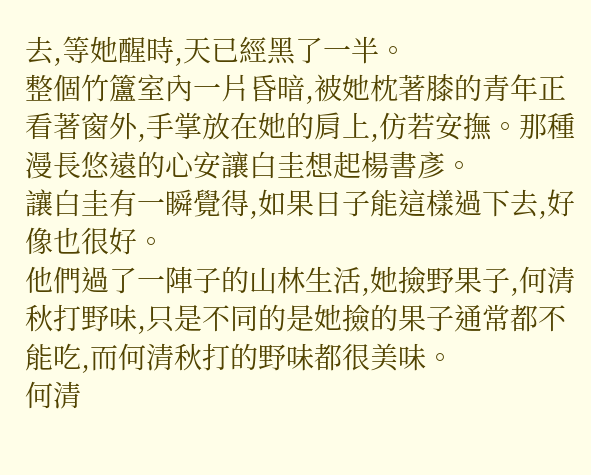去,等她醒時,天已經黑了一半。
整個竹籚室內一片昏暗,被她枕著膝的青年正看著窗外,手掌放在她的肩上,仿若安撫。那種漫長悠遠的心安讓白圭想起楊書彥。
讓白圭有一瞬覺得,如果日子能這樣過下去,好像也很好。
他們過了一陣子的山林生活,她撿野果子,何清秋打野味,只是不同的是她撿的果子通常都不能吃,而何清秋打的野味都很美味。
何清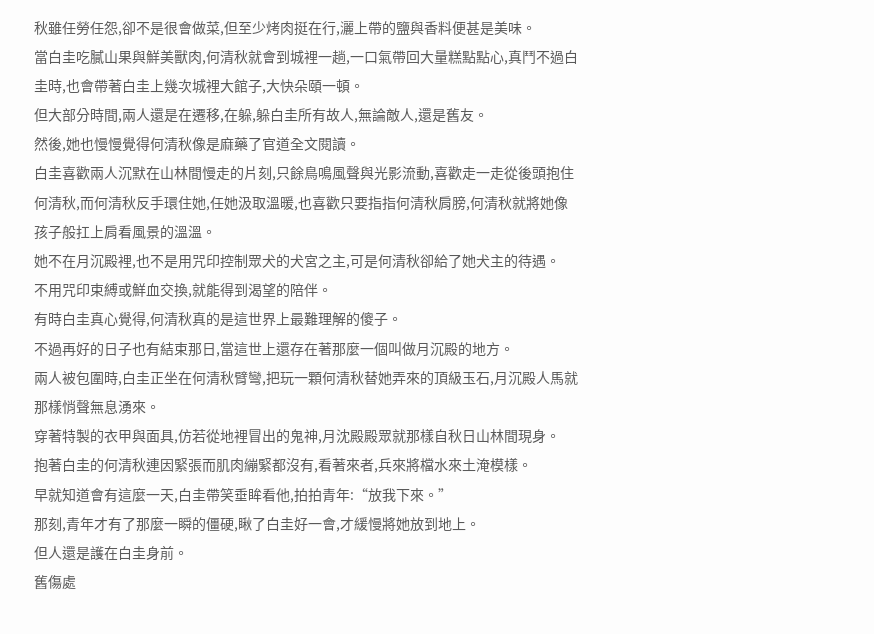秋雖任勞任怨,卻不是很會做菜,但至少烤肉挺在行,灑上帶的鹽與香料便甚是美味。
當白圭吃膩山果與鮮美獸肉,何清秋就會到城裡一趟,一口氣帶回大量糕點點心,真鬥不過白圭時,也會帶著白圭上幾次城裡大館子,大快朵頤一頓。
但大部分時間,兩人還是在遷移,在躲,躲白圭所有故人,無論敵人,還是舊友。
然後,她也慢慢覺得何清秋像是麻藥了官道全文閱讀。
白圭喜歡兩人沉默在山林間慢走的片刻,只餘鳥鳴風聲與光影流動,喜歡走一走從後頭抱住何清秋,而何清秋反手環住她,任她汲取溫暖,也喜歡只要指指何清秋肩膀,何清秋就將她像孩子般扛上肩看風景的溫溫。
她不在月沉殿裡,也不是用咒印控制眾犬的犬宮之主,可是何清秋卻給了她犬主的待遇。
不用咒印束縛或鮮血交換,就能得到渴望的陪伴。
有時白圭真心覺得,何清秋真的是這世界上最難理解的傻子。
不過再好的日子也有結束那日,當這世上還存在著那麼一個叫做月沉殿的地方。
兩人被包圍時,白圭正坐在何清秋臂彎,把玩一顆何清秋替她弄來的頂級玉石,月沉殿人馬就那樣悄聲無息湧來。
穿著特製的衣甲與面具,仿若從地裡冒出的鬼神,月沈殿殿眾就那樣自秋日山林間現身。
抱著白圭的何清秋連因緊張而肌肉繃緊都沒有,看著來者,兵來將檔水來土淹模樣。
早就知道會有這麼一天,白圭帶笑垂眸看他,拍拍青年:“放我下來。”
那刻,青年才有了那麼一瞬的僵硬,瞅了白圭好一會,才緩慢將她放到地上。
但人還是護在白圭身前。
舊傷處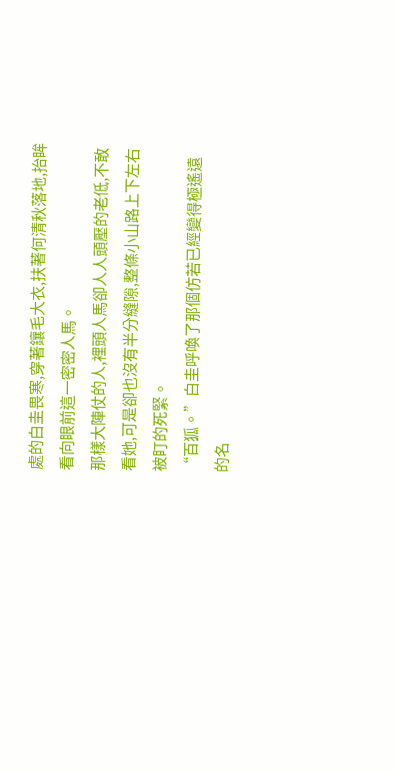處的白圭畏寒,穿著鑲毛大衣,扶著何清秋落地,抬眸看向眼前這一密密人馬。
那樣大陣仗的人,裡頭人馬卻人人頭壓的老低,不敢看她,可是卻也沒有半分縫隙,整條小山路上下左右被盯的死緊。
“百狐。”白圭呼喚了那個仿若已經變得極遙遠的名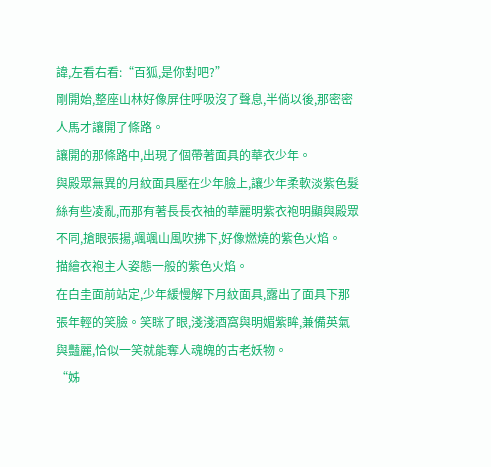諱,左看右看:“百狐,是你對吧?”
剛開始,整座山林好像屏住呼吸沒了聲息,半倘以後,那密密人馬才讓開了條路。
讓開的那條路中,出現了個帶著面具的華衣少年。
與殿眾無異的月紋面具壓在少年臉上,讓少年柔軟淡紫色髮絲有些凌亂,而那有著長長衣袖的華麗明紫衣袍明顯與殿眾不同,搶眼張揚,颯颯山風吹拂下,好像燃燒的紫色火焰。
描繪衣袍主人姿態一般的紫色火焰。
在白圭面前站定,少年緩慢解下月紋面具,露出了面具下那張年輕的笑臉。笑眯了眼,淺淺酒窩與明媚紫眸,兼備英氣與豔麗,恰似一笑就能奪人魂魄的古老妖物。
“姊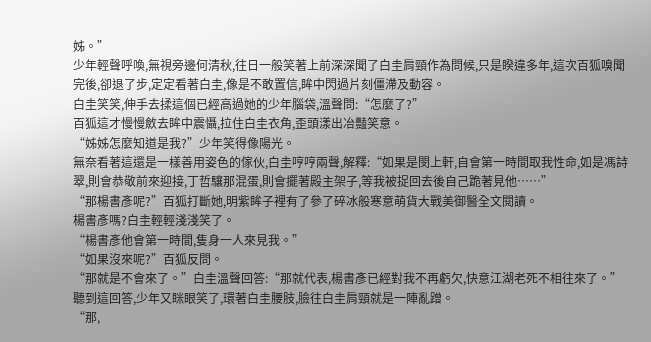姊。”
少年輕聲呼喚,無視旁邊何清秋,往日一般笑著上前深深聞了白圭肩頸作為問候,只是睽違多年,這次百狐嗅聞完後,卻退了步,定定看著白圭,像是不敢置信,眸中閃過片刻僵滯及動容。
白圭笑笑,伸手去揉這個已經高過她的少年腦袋,溫聲問:“怎麼了?”
百狐這才慢慢斂去眸中震懾,拉住白圭衣角,歪頭漾出冶豔笑意。
“姊姊怎麼知道是我?”少年笑得像陽光。
無奈看著這還是一樣善用姿色的傢伙,白圭哼哼兩聲,解釋:“如果是閔上軒,自會第一時間取我性命,如是馮詩翠,則會恭敬前來迎接,丁哲驤那混蛋,則會擺著殿主架子,等我被捉回去後自己跪著見他……”
“那楊書彥呢?”百狐打斷她,明紫眸子裡有了參了碎冰般寒意萌貨大戰美御醫全文閱讀。
楊書彥嗎?白圭輕輕淺淺笑了。
“楊書彥他會第一時間,隻身一人來見我。”
“如果沒來呢?”百狐反問。
“那就是不會來了。”白圭溫聲回答:“那就代表,楊書彥已經對我不再虧欠,快意江湖老死不相往來了。”
聽到這回答,少年又眯眼笑了,環著白圭腰肢,臉往白圭肩頸就是一陣亂蹭。
“那,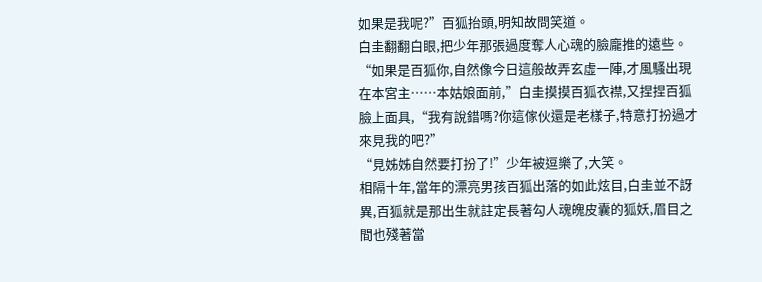如果是我呢?”百狐抬頭,明知故問笑道。
白圭翻翻白眼,把少年那張過度奪人心魂的臉龐推的遠些。
“如果是百狐你,自然像今日這般故弄玄虛一陣,才風騷出現在本宮主……本姑娘面前,”白圭摸摸百狐衣襟,又捏捏百狐臉上面具,“我有說錯嗎?你這傢伙還是老樣子,特意打扮過才來見我的吧?”
“見姊姊自然要打扮了!”少年被逗樂了,大笑。
相隔十年,當年的漂亮男孩百狐出落的如此炫目,白圭並不訝異,百狐就是那出生就註定長著勾人魂魄皮囊的狐妖,眉目之間也殘著當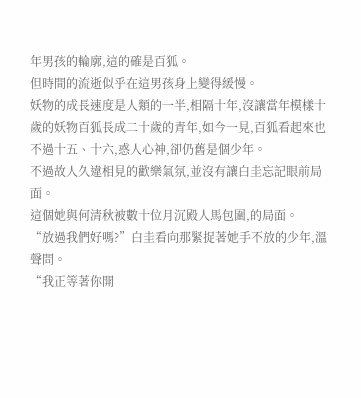年男孩的輪廓,這的確是百狐。
但時間的流逝似乎在這男孩身上變得緩慢。
妖物的成長速度是人類的一半,相隔十年,沒讓當年模樣十歲的妖物百狐長成二十歲的青年,如今一見,百狐看起來也不過十五、十六,惑人心神,卻仍舊是個少年。
不過故人久違相見的歡樂氣氛,並沒有讓白圭忘記眼前局面。
這個她與何清秋被數十位月沉殿人馬包圍,的局面。
“放過我們好嗎?”白圭看向那緊捉著她手不放的少年,溫聲問。
“我正等著你開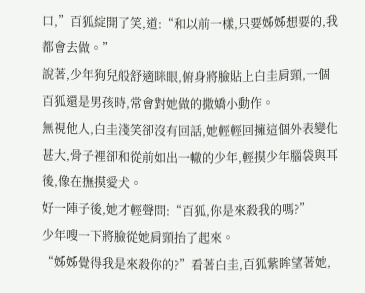口,”百狐綻開了笑,道:“和以前一樣,只要姊姊想要的,我都會去做。”
說著,少年狗兒般舒適眯眼,俯身將臉貼上白圭肩頸,一個百狐還是男孩時,常會對她做的撒嬌小動作。
無視他人,白圭淺笑卻沒有回話,她輕輕回擁這個外表變化甚大,骨子裡卻和從前如出一轍的少年,輕摸少年腦袋與耳後,像在撫摸愛犬。
好一陣子後,她才輕聲問:“百狐,你是來殺我的嗎?”
少年嗖一下將臉從她肩頸抬了起來。
“姊姊覺得我是來殺你的?”看著白圭,百狐紫眸望著她,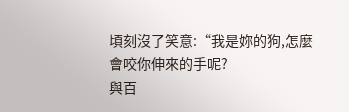頃刻沒了笑意:“我是妳的狗,怎麼會咬你伸來的手呢?
與百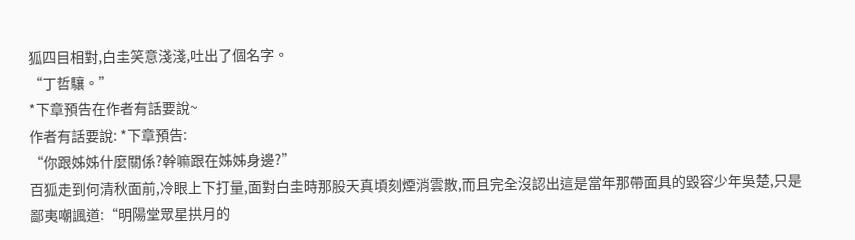狐四目相對,白圭笑意淺淺,吐出了個名字。
“丁哲驤。”
*下章預告在作者有話要說~
作者有話要說: *下章預告:
“你跟姊姊什麼關係?幹嘛跟在姊姊身邊?”
百狐走到何清秋面前,冷眼上下打量,面對白圭時那股天真頃刻煙消雲散,而且完全沒認出這是當年那帶面具的毀容少年吳楚,只是鄙夷嘲諷道:“明陽堂眾星拱月的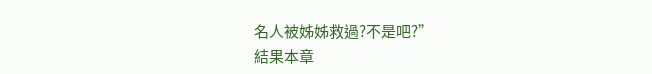名人被姊姊救過?不是吧?”
結果本章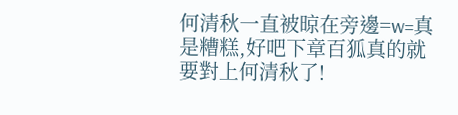何清秋一直被晾在旁邊=w=真是糟糕,好吧下章百狐真的就要對上何清秋了!